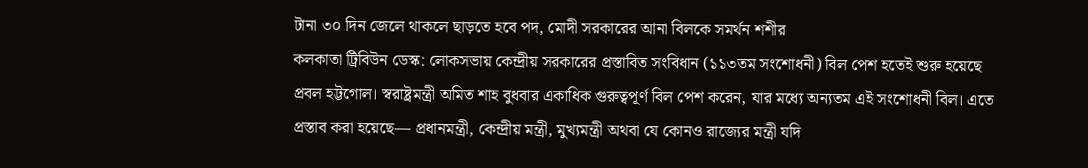টানা ৩০ দিন জেলে থাকলে ছাড়তে হবে পদ, মোদী সরকারের আনা বিলকে সমর্থন শশীর
কলকাতা ট্রিবিউন ডেস্ক: লোকসভায় কেন্দ্রীয় সরকারের প্রস্তাবিত সংবিধান (১১৩তম সংশোধনী) বিল পেশ হতেই শুরু হয়েছে প্রবল হট্টগোল। স্বরাষ্ট্রমন্ত্রী অমিত শাহ বুধবার একাধিক গুরুত্বপূর্ণ বিল পেশ করেন, যার মধ্যে অন্যতম এই সংশোধনী বিল। এতে প্রস্তাব করা হয়েছে— প্রধানমন্ত্রী, কেন্দ্রীয় মন্ত্রী, মুখ্যমন্ত্রী অথবা যে কোনও রাজ্যের মন্ত্রী যদি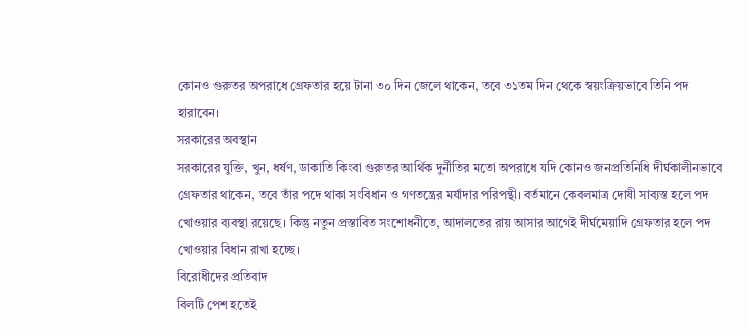কোনও গুরুতর অপরাধে গ্রেফতার হয়ে টানা ৩০ দিন জেলে থাকেন, তবে ৩১তম দিন থেকে স্বয়ংক্রিয়ভাবে তিনি পদ হারাবেন।
সরকারের অবস্থান
সরকারের যুক্তি, খুন, ধর্ষণ, ডাকাতি কিংবা গুরুতর আর্থিক দুর্নীতির মতো অপরাধে যদি কোনও জনপ্রতিনিধি দীর্ঘকালীনভাবে গ্রেফতার থাকেন, তবে তাঁর পদে থাকা সংবিধান ও গণতন্ত্রের মর্যাদার পরিপন্থী। বর্তমানে কেবলমাত্র দোষী সাব্যস্ত হলে পদ খোওয়ার ব্যবস্থা রয়েছে। কিন্তু নতুন প্রস্তাবিত সংশোধনীতে, আদালতের রায় আসার আগেই দীর্ঘমেয়াদি গ্রেফতার হলে পদ খোওয়ার বিধান রাখা হচ্ছে।
বিরোধীদের প্রতিবাদ
বিলটি পেশ হতেই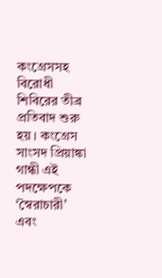কংগ্রেসসহ বিরোধী শিবিরের তীব্র প্রতিবাদ শুরু হয়। কংগ্রেস সাংসদ প্রিয়াঙ্কা গান্ধী এই পদক্ষেপকে ‘স্বৈরাচারী’ এবং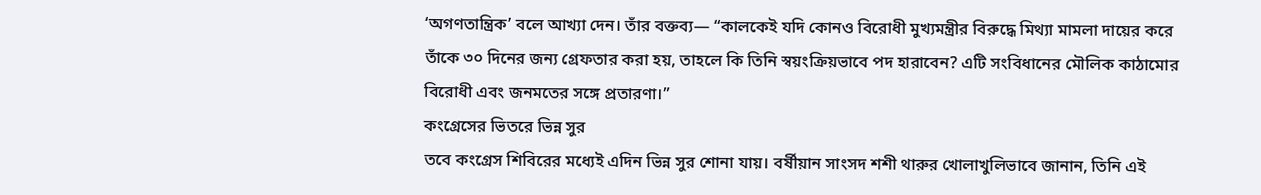‘অগণতান্ত্রিক’ বলে আখ্যা দেন। তাঁর বক্তব্য— “কালকেই যদি কোনও বিরোধী মুখ্যমন্ত্রীর বিরুদ্ধে মিথ্যা মামলা দায়ের করে তাঁকে ৩০ দিনের জন্য গ্রেফতার করা হয়, তাহলে কি তিনি স্বয়ংক্রিয়ভাবে পদ হারাবেন? এটি সংবিধানের মৌলিক কাঠামোর বিরোধী এবং জনমতের সঙ্গে প্রতারণা।”
কংগ্রেসের ভিতরে ভিন্ন সুর
তবে কংগ্রেস শিবিরের মধ্যেই এদিন ভিন্ন সুর শোনা যায়। বর্ষীয়ান সাংসদ শশী থারুর খোলাখুলিভাবে জানান, তিনি এই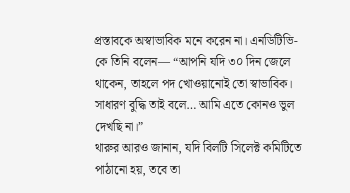প্রস্তাবকে অস্বাভাবিক মনে করেন না। এনডিটিভি-কে তিনি বলেন— “আপনি যদি ৩০ দিন জেলে থাকেন, তাহলে পদ খোওয়ানোই তো স্বাভাবিক। সাধারণ বুদ্ধি তাই বলে… আমি এতে কোনও ভুল দেখছি না।”
থারুর আরও জানান, যদি বিলটি সিলেক্ট কমিটিতে পাঠানো হয়, তবে তা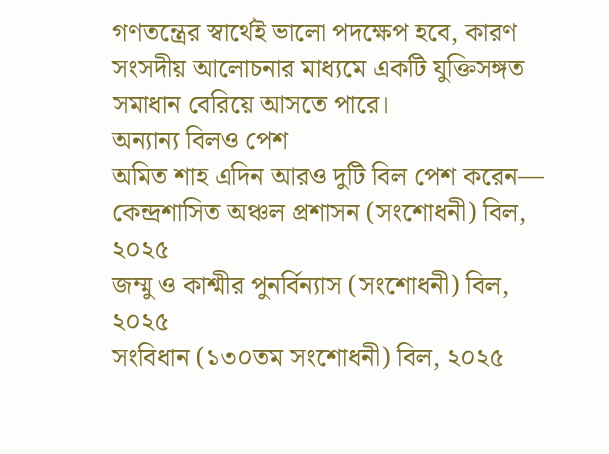গণতন্ত্রের স্বার্থেই ভালো পদক্ষেপ হবে, কারণ সংসদীয় আলোচনার মাধ্যমে একটি যুক্তিসঙ্গত সমাধান বেরিয়ে আসতে পারে।
অন্যান্য বিলও পেশ
অমিত শাহ এদিন আরও দুটি বিল পেশ করেন—
কেন্দ্রশাসিত অঞ্চল প্রশাসন (সংশোধনী) বিল, ২০২৫
জম্মু ও কাশ্মীর পুনর্বিন্যাস (সংশোধনী) বিল, ২০২৫
সংবিধান (১৩০তম সংশোধনী) বিল, ২০২৫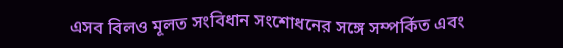এসব বিলও মূলত সংবিধান সংশোধনের সঙ্গে সম্পর্কিত এবং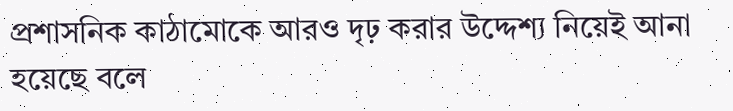প্রশাসনিক কাঠামোকে আরও দৃঢ় করার উদ্দেশ্য নিয়েই আনা হয়েছে বলে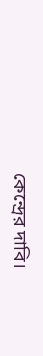কেন্দ্রের দাবি।